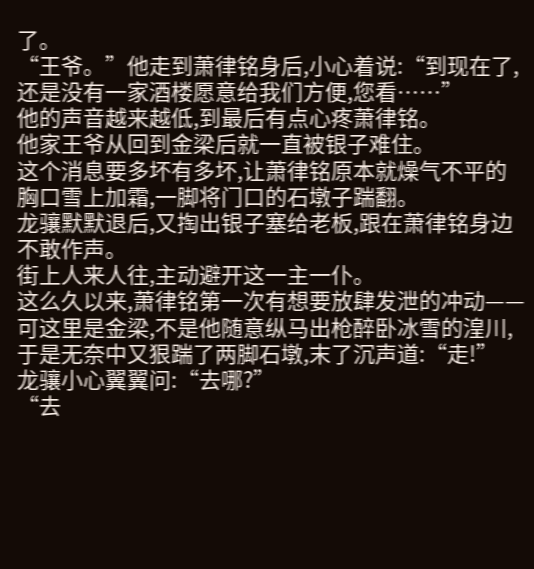了。
“王爷。”他走到萧律铭身后,小心着说:“到现在了,还是没有一家酒楼愿意给我们方便,您看……”
他的声音越来越低,到最后有点心疼萧律铭。
他家王爷从回到金梁后就一直被银子难住。
这个消息要多坏有多坏,让萧律铭原本就燥气不平的胸口雪上加霜,一脚将门口的石墩子踹翻。
龙骧默默退后,又掏出银子塞给老板,跟在萧律铭身边不敢作声。
街上人来人往,主动避开这一主一仆。
这么久以来,萧律铭第一次有想要放肆发泄的冲动——可这里是金梁,不是他随意纵马出枪醉卧冰雪的湟川,于是无奈中又狠踹了两脚石墩,末了沉声道:“走!”
龙骧小心翼翼问:“去哪?”
“去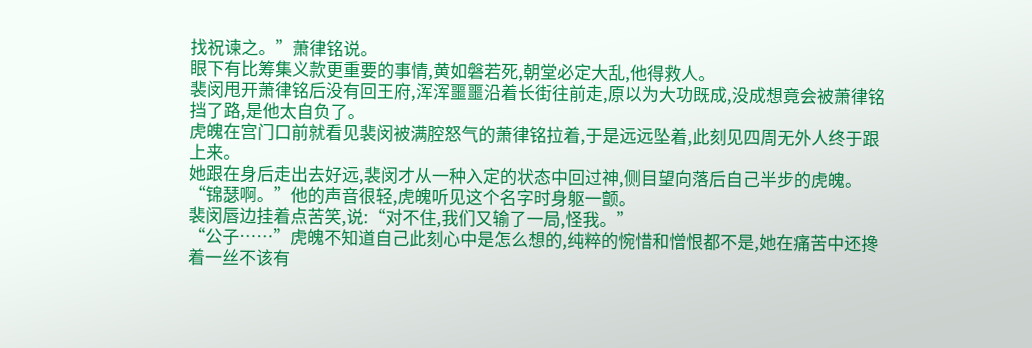找祝谏之。”萧律铭说。
眼下有比筹集义款更重要的事情,黄如磐若死,朝堂必定大乱,他得救人。
裴闵甩开萧律铭后没有回王府,浑浑噩噩沿着长街往前走,原以为大功既成,没成想竟会被萧律铭挡了路,是他太自负了。
虎魄在宫门口前就看见裴闵被满腔怒气的萧律铭拉着,于是远远坠着,此刻见四周无外人终于跟上来。
她跟在身后走出去好远,裴闵才从一种入定的状态中回过神,侧目望向落后自己半步的虎魄。
“锦瑟啊。”他的声音很轻,虎魄听见这个名字时身躯一颤。
裴闵唇边挂着点苦笑,说:“对不住,我们又输了一局,怪我。”
“公子……”虎魄不知道自己此刻心中是怎么想的,纯粹的惋惜和憎恨都不是,她在痛苦中还搀着一丝不该有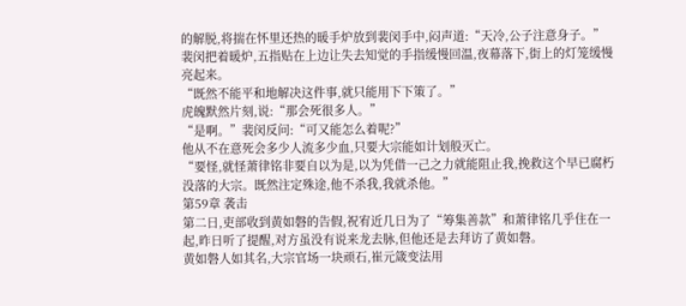的解脱,将揣在怀里还热的暖手炉放到裴闵手中,闷声道:“天冷,公子注意身子。”
裴闵把着暖炉,五指贴在上边让失去知觉的手指缓慢回温,夜幕落下,街上的灯笼缓慢亮起来。
“既然不能平和地解决这件事,就只能用下下策了。”
虎魄默然片刻,说:“那会死很多人。”
“是啊。”裴闵反问:“可又能怎么着呢?”
他从不在意死会多少人流多少血,只要大宗能如计划般灭亡。
“要怪,就怪萧律铭非要自以为是,以为凭借一己之力就能阻止我,挽救这个早已腐朽没落的大宗。既然注定殊途,他不杀我,我就杀他。”
第59章 袭击
第二日,吏部收到黄如磐的告假,祝宥近几日为了“筹集善款”和萧律铭几乎住在一起,昨日听了提醒,对方虽没有说来龙去脉,但他还是去拜访了黄如磐。
黄如磐人如其名,大宗官场一块顽石,崔元箴变法用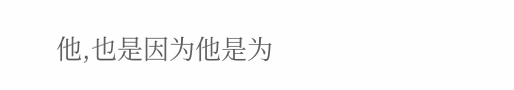他,也是因为他是为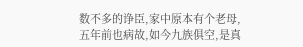数不多的诤臣,家中原本有个老母,五年前也病故,如今九族俱空,是真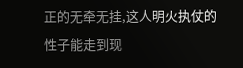正的无牵无挂,这人明火执仗的性子能走到现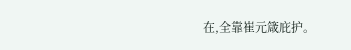在,全靠崔元箴庇护。